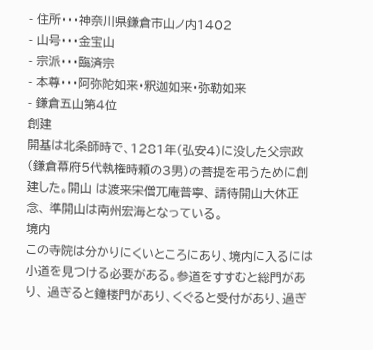- 住所・・・神奈川県鎌倉市山ノ内1402
- 山号・・・金宝山
- 宗派・・・臨済宗
- 本尊・・・阿弥陀如来・釈迦如来・弥勒如来
- 鎌倉五山第4位
創建
開基は北条師時で、1281年(弘安4)に没した父宗政(鎌倉幕府5代執権時頼の3男)の菩提を弔うために創建した。開山 は渡来宋僧兀庵普寧、 請待開山大休正念、 準開山は南州宏海となっている。
境内
この寺院は分かりにくいところにあり、境内に入るには小道を見つける必要がある。参道をすすむと総門があり、 過ぎると鐘楼門があり、くぐると受付があり、過ぎ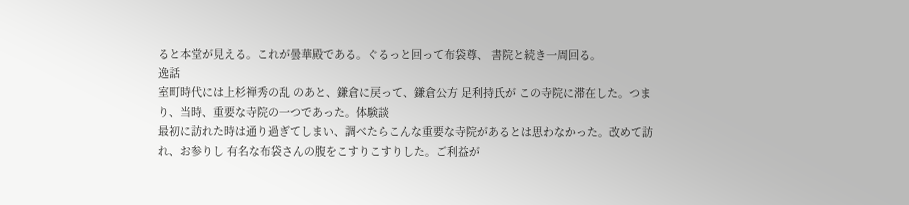ると本堂が見える。これが曇華殿である。ぐるっと回って布袋尊、 書院と続き一周回る。
逸話
室町時代には上杉禅秀の乱 のあと、鎌倉に戻って、鎌倉公方 足利持氏が この寺院に滞在した。つまり、当時、重要な寺院の一つであった。体験談
最初に訪れた時は通り過ぎてしまい、調べたらこんな重要な寺院があるとは思わなかった。改めて訪れ、お参りし 有名な布袋さんの腹をこすりこすりした。ご利益が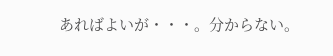あればよいが・・・。分からない。